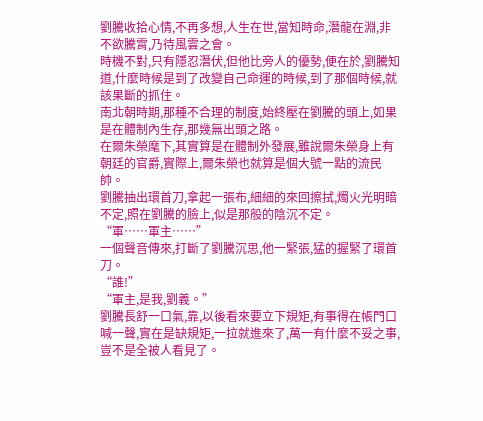劉騰收拾心情,不再多想,人生在世,當知時命,潛龍在淵,非不欲騰霄,乃待風雲之會。
時機不對,只有隱忍潛伏,但他比旁人的優勢,便在於,劉騰知道,什麼時候是到了改變自己命運的時候,到了那個時候,就該果斷的抓住。
南北朝時期,那種不合理的制度,始終壓在劉騰的頭上,如果是在體制內生存,那幾無出頭之路。
在爾朱榮麾下,其實算是在體制外發展,雖說爾朱榮身上有朝廷的官爵,實際上,爾朱榮也就算是個大號一點的流民帥。
劉騰抽出環首刀,拿起一張布,細細的來回擦拭,燭火光明暗不定,照在劉騰的臉上,似是那般的陰沉不定。
“軍……軍主……”
一個聲音傳來,打斷了劉騰沉思,他一緊張,猛的握緊了環首刀。
“誰!”
“軍主,是我,劉義。”
劉騰長舒一口氣,靠,以後看來要立下規矩,有事得在帳門口喊一聲,實在是缺規矩,一拉就進來了,萬一有什麼不妥之事,豈不是全被人看見了。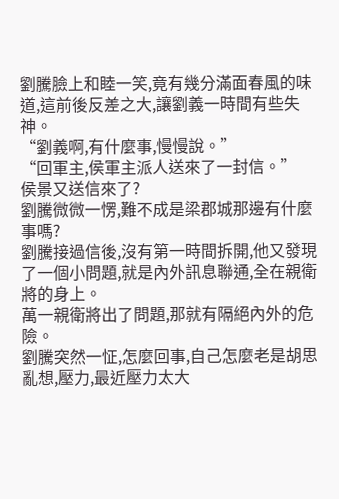劉騰臉上和睦一笑,竟有幾分滿面春風的味道,這前後反差之大,讓劉義一時間有些失神。
“劉義啊,有什麼事,慢慢說。”
“回軍主,侯軍主派人送來了一封信。”
侯景又送信來了?
劉騰微微一愣,難不成是梁郡城那邊有什麼事嗎?
劉騰接過信後,沒有第一時間拆開,他又發現了一個小問題,就是內外訊息聯通,全在親衛將的身上。
萬一親衛將出了問題,那就有隔絕內外的危險。
劉騰突然一怔,怎麼回事,自己怎麼老是胡思亂想,壓力,最近壓力太大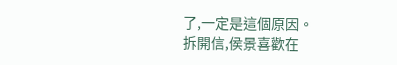了,一定是這個原因。
拆開信,侯景喜歡在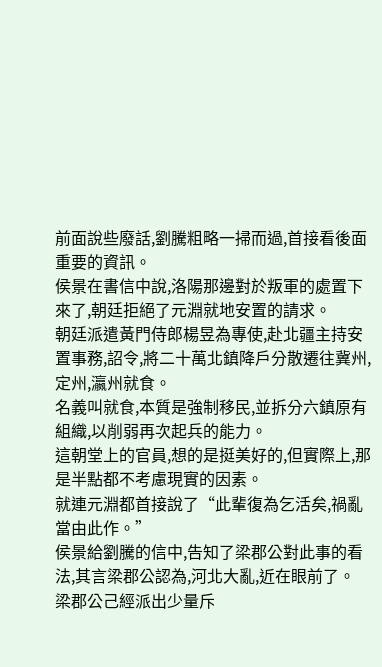前面說些廢話,劉騰粗略一掃而過,首接看後面重要的資訊。
侯景在書信中說,洛陽那邊對於叛軍的處置下來了,朝廷拒絕了元淵就地安置的請求。
朝廷派遣黃門侍郎楊昱為專使,赴北疆主持安置事務,詔令,將二十萬北鎮降戶分散遷往冀州,定州,瀛州就食。
名義叫就食,本質是強制移民,並拆分六鎮原有組織,以削弱再次起兵的能力。
這朝堂上的官員,想的是挺美好的,但實際上,那是半點都不考慮現實的因素。
就連元淵都首接說了“此輩復為乞活矣,禍亂當由此作。”
侯景給劉騰的信中,告知了梁郡公對此事的看法,其言梁郡公認為,河北大亂,近在眼前了。
梁郡公己經派出少量斥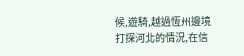候,遊騎,越過恆州邊境打探河北的情況,在信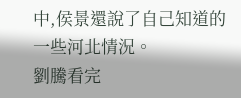中,侯景還說了自己知道的一些河北情況。
劉騰看完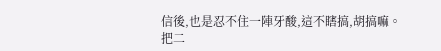信後,也是忍不住一陣牙酸,這不瞎搞,胡搞嘛。
把二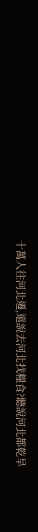十萬人往河北遷,還說去河北找糧食?聽說河北都乾旱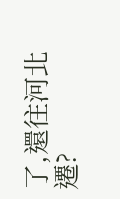了,還往河北遷?